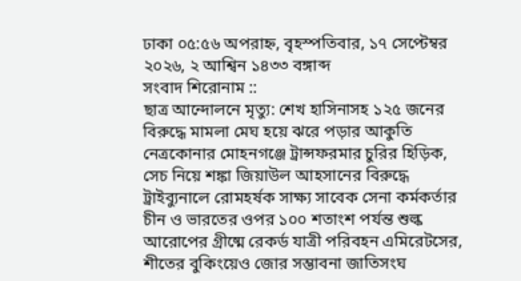ঢাকা ০৫:৫৬ অপরাহ্ন, বৃহস্পতিবার, ১৭ সেপ্টেম্বর ২০২৬, ২ আশ্বিন ১৪৩৩ বঙ্গাব্দ
সংবাদ শিরোনাম ::
ছাত্র আন্দোলনে মৃত্যু: শেখ হাসিনাসহ ১২৫ জনের বিরুদ্ধে মামলা মেঘ হয়ে ঝরে পড়ার আকুতি নেত্রকোনার মোহনগঞ্জে ট্রান্সফরমার চুরির হিড়িক, সেচ নিয়ে শঙ্কা জিয়াউল আহসানের বিরুদ্ধে ট্রাইব্যুনালে রোমহর্ষক সাক্ষ্য সাবেক সেনা কর্মকর্তার চীন ও ভারতের ওপর ১০০ শতাংশ পর্যন্ত শুল্ক আরোপের গ্রীষ্মে রেকর্ড যাত্রী পরিবহন এমিরেটসের, শীতের বুকিংয়েও জোর সম্ভাবনা জাতিসংঘ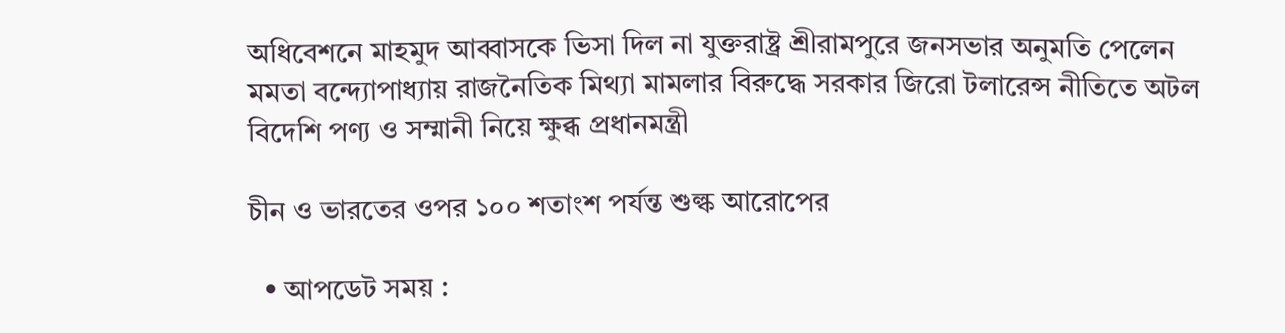অধিবেশনে মাহমুদ আব্বাসকে ভিসা দিল না যুক্তরাষ্ট্র শ্রীরামপুরে জনসভার অনুমতি পেলেন মমতা বন্দ্যোপাধ্যায় রাজনৈতিক মিথ্যা মামলার বিরুদ্ধে সরকার জিরো টলারেন্স নীতিতে অটল বিদেশি পণ্য ও সম্মানী নিয়ে ক্ষুব্ধ প্রধানমন্ত্রী

চীন ও ভারতের ওপর ১০০ শতাংশ পর্যন্ত শুল্ক আরোপের

  • আপডেট সময় :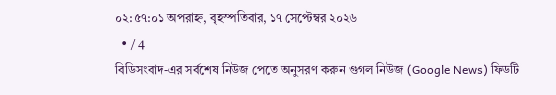০২:৫৭:০১ অপরাহ্ন, বৃহস্পতিবার, ১৭ সেপ্টেম্বর ২০২৬
  • / 4
বিডিসংবাদ-এর সর্বশেষ নিউজ পেতে অনুসরণ করুন গুগল নিউজ (Google News) ফিডটি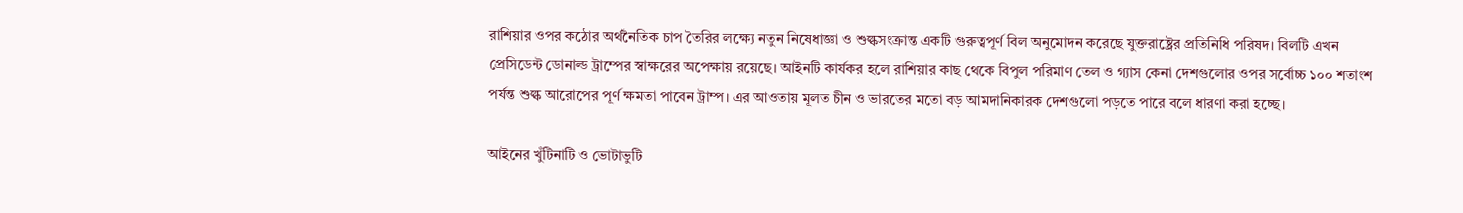রাশিয়ার ওপর কঠোর অর্থনৈতিক চাপ তৈরির লক্ষ্যে নতুন নিষেধাজ্ঞা ও শুল্কসংক্রান্ত একটি গুরুত্বপূর্ণ বিল অনুমোদন করেছে যুক্তরাষ্ট্রের প্রতিনিধি পরিষদ। বিলটি এখন প্রেসিডেন্ট ডোনাল্ড ট্রাম্পের স্বাক্ষরের অপেক্ষায় রয়েছে। আইনটি কার্যকর হলে রাশিয়ার কাছ থেকে বিপুল পরিমাণ তেল ও গ্যাস কেনা দেশগুলোর ওপর সর্বোচ্চ ১০০ শতাংশ পর্যন্ত শুল্ক আরোপের পূর্ণ ক্ষমতা পাবেন ট্রাম্প। এর আওতায় মূলত চীন ও ভারতের মতো বড় আমদানিকারক দেশগুলো পড়তে পারে বলে ধারণা করা হচ্ছে।

আইনের খুঁটিনাটি ও ভোটাভুটি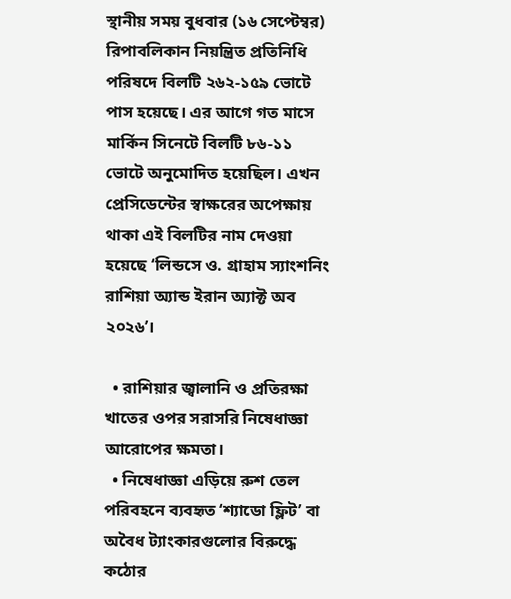স্থানীয় সময় বুধবার (১৬ সেপ্টেম্বর) রিপাবলিকান নিয়ন্ত্রিত প্রতিনিধি পরিষদে বিলটি ২৬২-১৫৯ ভোটে পাস হয়েছে। এর আগে গত মাসে মার্কিন সিনেটে বিলটি ৮৬-১১ ভোটে অনুমোদিত হয়েছিল। এখন প্রেসিডেন্টের স্বাক্ষরের অপেক্ষায় থাকা এই বিলটির নাম দেওয়া হয়েছে ‘লিন্ডসে ও. গ্রাহাম স্যাংশনিং রাশিয়া অ্যান্ড ইরান অ্যাক্ট অব ২০২৬’।

  • রাশিয়ার জ্বালানি ও প্রতিরক্ষা খাতের ওপর সরাসরি নিষেধাজ্ঞা আরোপের ক্ষমতা।
  • নিষেধাজ্ঞা এড়িয়ে রুশ তেল পরিবহনে ব্যবহৃত ‘শ্যাডো ফ্লিট’ বা অবৈধ ট্যাংকারগুলোর বিরুদ্ধে কঠোর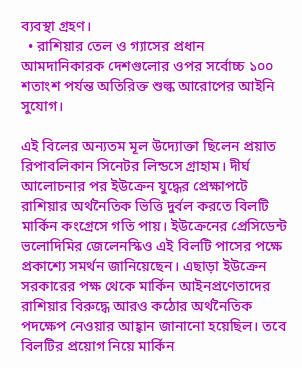ব্যবস্থা গ্রহণ।
  • রাশিয়ার তেল ও গ্যাসের প্রধান আমদানিকারক দেশগুলোর ওপর সর্বোচ্চ ১০০ শতাংশ পর্যন্ত অতিরিক্ত শুল্ক আরোপের আইনি সুযোগ।

এই বিলের অন্যতম মূল উদ্যোক্তা ছিলেন প্রয়াত রিপাবলিকান সিনেটর লিন্ডসে গ্রাহাম। দীর্ঘ আলোচনার পর ইউক্রেন যুদ্ধের প্রেক্ষাপটে রাশিয়ার অর্থনৈতিক ভিত্তি দুর্বল করতে বিলটি মার্কিন কংগ্রেসে গতি পায়। ইউক্রেনের প্রেসিডেন্ট ভলোদিমির জেলেনস্কিও এই বিলটি পাসের পক্ষে প্রকাশ্যে সমর্থন জানিয়েছেন। এছাড়া ইউক্রেন সরকারের পক্ষ থেকে মার্কিন আইনপ্রণেতাদের রাশিয়ার বিরুদ্ধে আরও কঠোর অর্থনৈতিক পদক্ষেপ নেওয়ার আহ্বান জানানো হয়েছিল। তবে বিলটির প্রয়োগ নিয়ে মার্কিন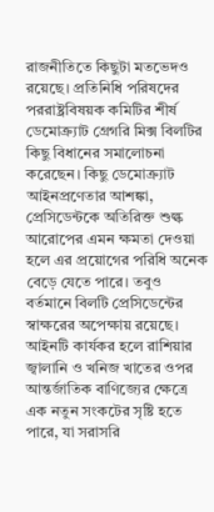রাজনীতিতে কিছুটা মতভেদও রয়েছে। প্রতিনিধি পরিষদের পররাষ্ট্রবিষয়ক কমিটির শীর্ষ ডেমোক্র্যাট গ্রেগরি মিক্স বিলটির কিছু বিধানের সমালোচনা করেছেন। কিছু ডেমোক্র্যাট আইনপ্রণেতার আশঙ্কা, প্রেসিডেন্টকে অতিরিক্ত শুল্ক আরোপের এমন ক্ষমতা দেওয়া হলে এর প্রয়োগের পরিধি অনেক বেড়ে যেতে পারে। তবুও বর্তমানে বিলটি প্রেসিডেন্টের স্বাক্ষরের অপেক্ষায় রয়েছে। আইনটি কার্যকর হলে রাশিয়ার জ্বালানি ও খনিজ খাতের ওপর আন্তর্জাতিক বাণিজ্যের ক্ষেত্রে এক নতুন সংকটের সৃষ্টি হতে পারে, যা সরাসরি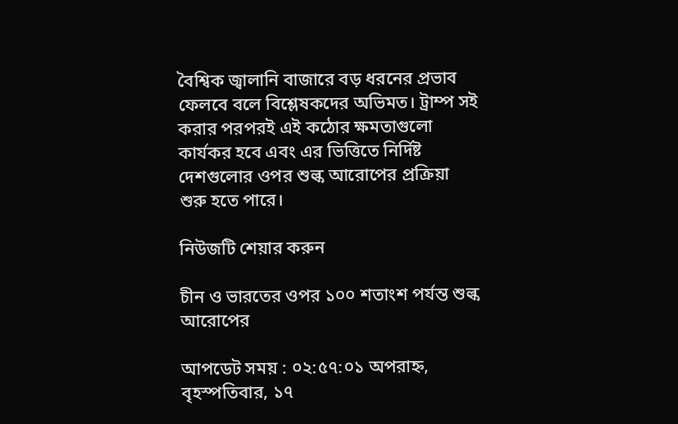বৈশ্বিক জ্বালানি বাজারে বড় ধরনের প্রভাব ফেলবে বলে বিশ্লেষকদের অভিমত। ট্রাম্প সই করার পরপরই এই কঠোর ক্ষমতাগুলো কার্যকর হবে এবং এর ভিত্তিতে নির্দিষ্ট দেশগুলোর ওপর শুল্ক আরোপের প্রক্রিয়া শুরু হতে পারে।

নিউজটি শেয়ার করুন

চীন ও ভারতের ওপর ১০০ শতাংশ পর্যন্ত শুল্ক আরোপের

আপডেট সময় : ০২:৫৭:০১ অপরাহ্ন, বৃহস্পতিবার, ১৭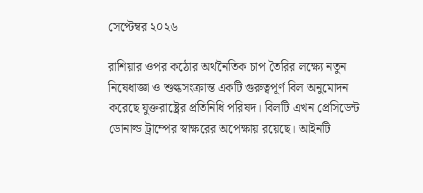সেপ্টেম্বর ২০২৬

রাশিয়ার ওপর কঠোর অর্থনৈতিক চাপ তৈরির লক্ষ্যে নতুন নিষেধাজ্ঞা ও শুল্কসংক্রান্ত একটি গুরুত্বপূর্ণ বিল অনুমোদন করেছে যুক্তরাষ্ট্রের প্রতিনিধি পরিষদ। বিলটি এখন প্রেসিডেন্ট ডোনাল্ড ট্রাম্পের স্বাক্ষরের অপেক্ষায় রয়েছে। আইনটি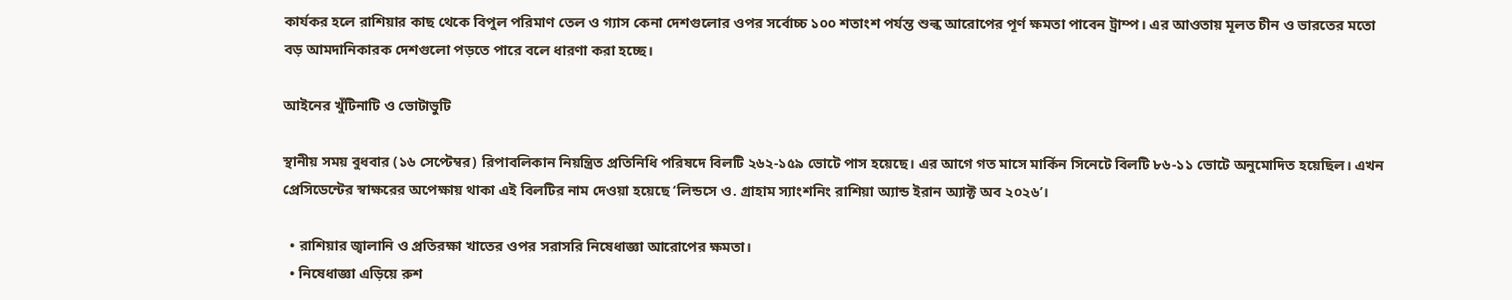কার্যকর হলে রাশিয়ার কাছ থেকে বিপুল পরিমাণ তেল ও গ্যাস কেনা দেশগুলোর ওপর সর্বোচ্চ ১০০ শতাংশ পর্যন্ত শুল্ক আরোপের পূর্ণ ক্ষমতা পাবেন ট্রাম্প। এর আওতায় মূলত চীন ও ভারতের মতো বড় আমদানিকারক দেশগুলো পড়তে পারে বলে ধারণা করা হচ্ছে।

আইনের খুঁটিনাটি ও ভোটাভুটি

স্থানীয় সময় বুধবার (১৬ সেপ্টেম্বর) রিপাবলিকান নিয়ন্ত্রিত প্রতিনিধি পরিষদে বিলটি ২৬২-১৫৯ ভোটে পাস হয়েছে। এর আগে গত মাসে মার্কিন সিনেটে বিলটি ৮৬-১১ ভোটে অনুমোদিত হয়েছিল। এখন প্রেসিডেন্টের স্বাক্ষরের অপেক্ষায় থাকা এই বিলটির নাম দেওয়া হয়েছে ‘লিন্ডসে ও. গ্রাহাম স্যাংশনিং রাশিয়া অ্যান্ড ইরান অ্যাক্ট অব ২০২৬’।

  • রাশিয়ার জ্বালানি ও প্রতিরক্ষা খাতের ওপর সরাসরি নিষেধাজ্ঞা আরোপের ক্ষমতা।
  • নিষেধাজ্ঞা এড়িয়ে রুশ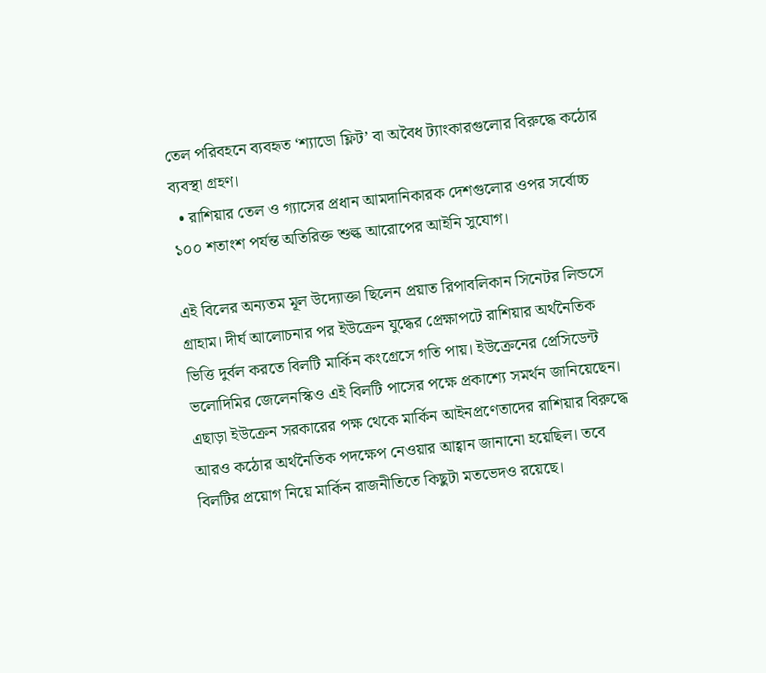তেল পরিবহনে ব্যবহৃত ‘শ্যাডো ফ্লিট’ বা অবৈধ ট্যাংকারগুলোর বিরুদ্ধে কঠোর ব্যবস্থা গ্রহণ।
  • রাশিয়ার তেল ও গ্যাসের প্রধান আমদানিকারক দেশগুলোর ওপর সর্বোচ্চ ১০০ শতাংশ পর্যন্ত অতিরিক্ত শুল্ক আরোপের আইনি সুযোগ।

এই বিলের অন্যতম মূল উদ্যোক্তা ছিলেন প্রয়াত রিপাবলিকান সিনেটর লিন্ডসে গ্রাহাম। দীর্ঘ আলোচনার পর ইউক্রেন যুদ্ধের প্রেক্ষাপটে রাশিয়ার অর্থনৈতিক ভিত্তি দুর্বল করতে বিলটি মার্কিন কংগ্রেসে গতি পায়। ইউক্রেনের প্রেসিডেন্ট ভলোদিমির জেলেনস্কিও এই বিলটি পাসের পক্ষে প্রকাশ্যে সমর্থন জানিয়েছেন। এছাড়া ইউক্রেন সরকারের পক্ষ থেকে মার্কিন আইনপ্রণেতাদের রাশিয়ার বিরুদ্ধে আরও কঠোর অর্থনৈতিক পদক্ষেপ নেওয়ার আহ্বান জানানো হয়েছিল। তবে বিলটির প্রয়োগ নিয়ে মার্কিন রাজনীতিতে কিছুটা মতভেদও রয়েছে।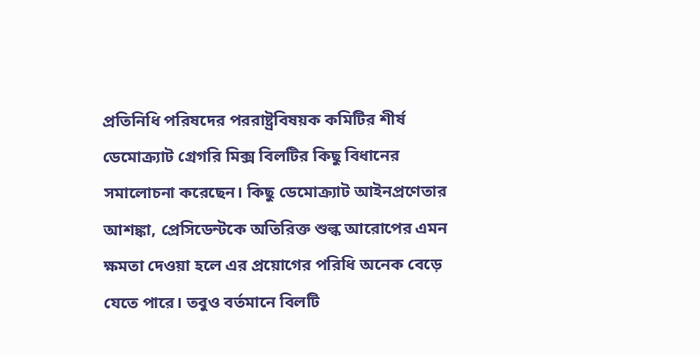প্রতিনিধি পরিষদের পররাষ্ট্রবিষয়ক কমিটির শীর্ষ ডেমোক্র্যাট গ্রেগরি মিক্স বিলটির কিছু বিধানের সমালোচনা করেছেন। কিছু ডেমোক্র্যাট আইনপ্রণেতার আশঙ্কা, প্রেসিডেন্টকে অতিরিক্ত শুল্ক আরোপের এমন ক্ষমতা দেওয়া হলে এর প্রয়োগের পরিধি অনেক বেড়ে যেতে পারে। তবুও বর্তমানে বিলটি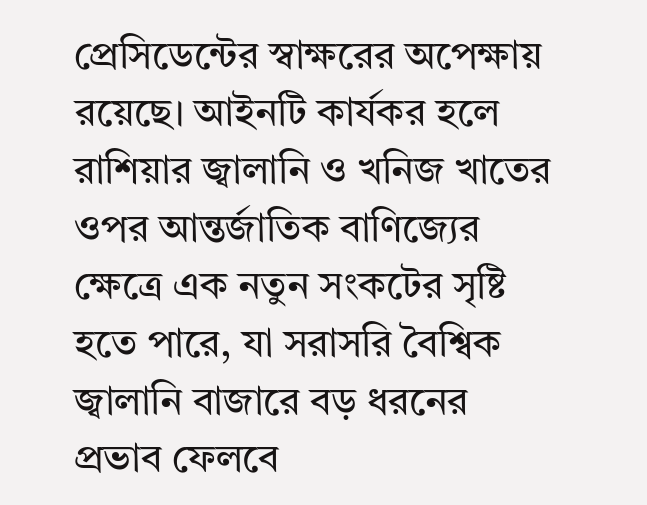প্রেসিডেন্টের স্বাক্ষরের অপেক্ষায় রয়েছে। আইনটি কার্যকর হলে রাশিয়ার জ্বালানি ও খনিজ খাতের ওপর আন্তর্জাতিক বাণিজ্যের ক্ষেত্রে এক নতুন সংকটের সৃষ্টি হতে পারে, যা সরাসরি বৈশ্বিক জ্বালানি বাজারে বড় ধরনের প্রভাব ফেলবে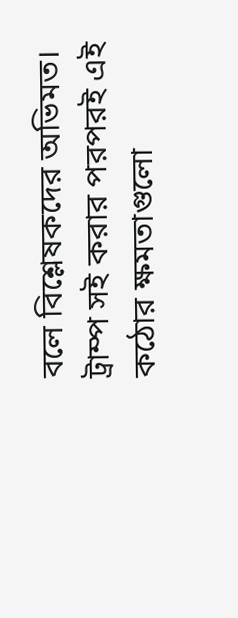বলে বিশ্লেষকদের অভিমত। ট্রাম্প সই করার পরপরই এই কঠোর ক্ষমতাগুলো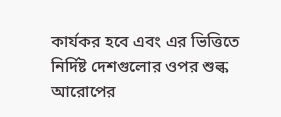কার্যকর হবে এবং এর ভিত্তিতে নির্দিষ্ট দেশগুলোর ওপর শুল্ক আরোপের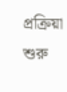প্রক্রিয়া শুরু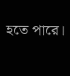হতে পারে।